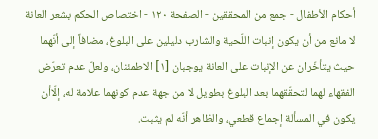أحكام الأطفال - جمع من المحققين - الصفحة ١٢٠ - اختصاص الحكم بشعر العانة
لا مانع من أن يكون إنبات اللّحية والشارب دليلين على البلوغ، مضافاً إلى أنّهما حيث يتأخّران عن الإنبات على العانة يوجبان [١] الاطمئنان، ولعلّ عدم تعرّض الفقهاء لهما لتحقّقهما بعد البلوغ بطويل لا من جهة عدم كونهما علامة له، إلّاأن يكون في المسألة إجماع قطعي، والظاهر أنّه لم يثبت.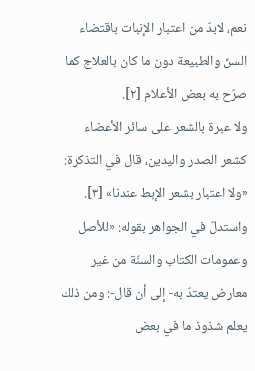نعم، لابدّ من اعتبار الإنبات باقتضاء السنّ والطبيعة دون ما كان بالعلاج كما صرّح به بعض الأعلام [٢].
ولا عبرة بالشعر على سائر الأعضاء كشعر الصدر واليدين، قال في التذكرة: «ولا اعتبار بشعر الإبط عندنا» [٣].
واستدلّ في الجواهر بقوله: «للأصل وعمومات الكتاب والسنّة من غير معارض يعتدّ به- إلى أن قال-: ومن ذلك يعلم شذوذ ما في بعض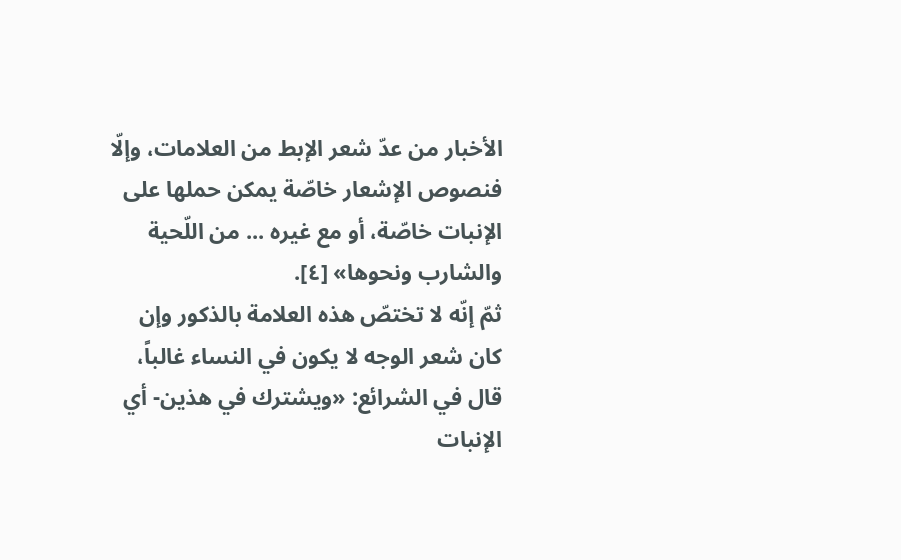الأخبار من عدّ شعر الإبط من العلامات، وإلّا فنصوص الإشعار خاصّة يمكن حملها على الإنبات خاصّة، أو مع غيره ... من اللّحية والشارب ونحوها» [٤].
ثمّ إنّه لا تختصّ هذه العلامة بالذكور وإن كان شعر الوجه لا يكون في النساء غالباً، قال في الشرائع: «ويشترك في هذين- أي الإنبات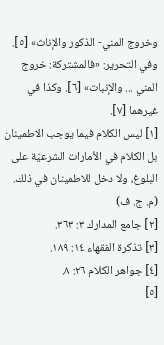وخروج المني- الذكور والإناث» [٥].
وفي التحرير: «فالمشتركة: خروج المني ... والإنبات» [٦]. وكذا في غيرهما [٧].
[١] ليس الكلام فيما يوجب الاطمينان بل الكلام في الأمارات الشرعيّة على البلوغ، ولا دخل للاطمينان في ذلك. (م. ج. ف)
[٢] جامع المدارك ٣: ٣٦٣.
[٣] تذكرة الفقهاء ١٤: ١٨٩.
[٤] جواهر الكلام ٢٦: ٨.
[٥]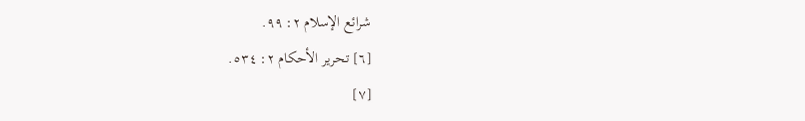شرائع الإسلام ٢: ٩٩.
[٦] تحرير الأحكام ٢: ٥٣٤.
[٧]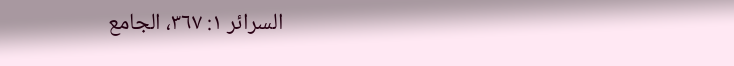السرائر ١: ٣٦٧، الجامع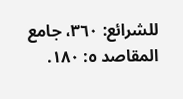للشرائع: ٣٦٠، جامع المقاصد ٥: ١٨٠.